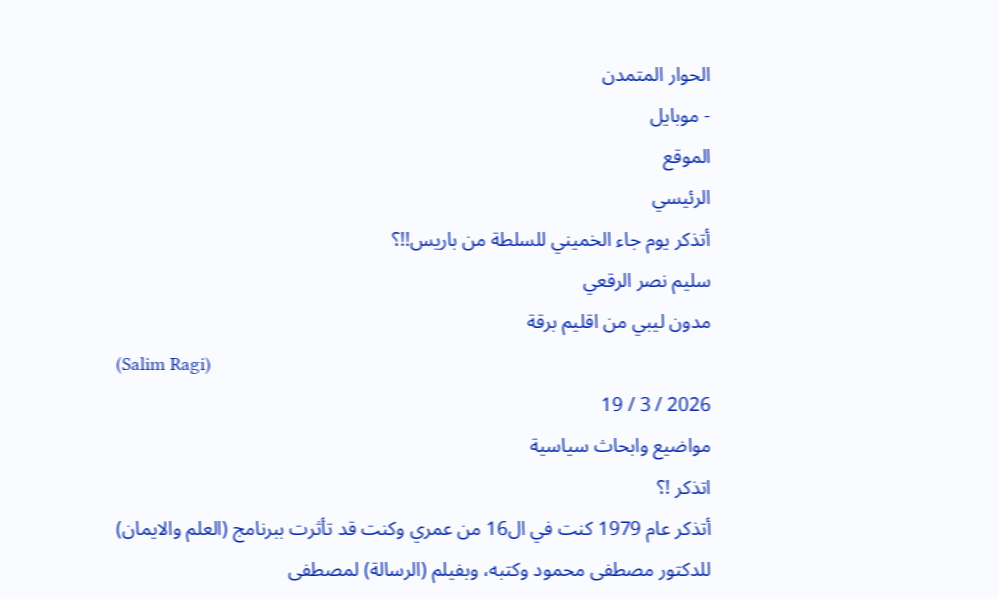الحوار المتمدن
- موبايل
الموقع
الرئيسي
أتذكر يوم جاء الخميني للسلطة من باريس!!؟
سليم نصر الرقعي
مدون ليبي من اقليم برقة
(Salim Ragi)
2026 / 3 / 19
مواضيع وابحاث سياسية
اتذكر !؟
أتذكر عام 1979 كنت في ال16 من عمري وكنت قد تأثرت ببرنامج (العلم والايمان) للدكتور مصطفى محمود وكتبه، وبفيلم (الرسالة) لمصطفى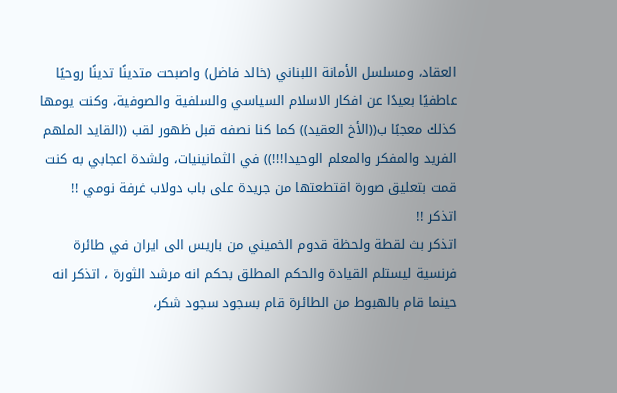العقاد، ومسلسل الأمانة اللبناني (خالد فاضل) واصبحت متدينًا تدينًا روحيًا عاطفيًا بعيدًا عن افكار الاسلام السياسي والسلفية والصوفية، وكنت يومها كذلك معجبًا ب((الأخ العقيد)) كما كنا نصفه قبل ظهور لقب ((القايد الملهم الفريد والمفكر والمعلم الوحيدا!!!)) في الثمانينيات، ولشدة اعجابي به كنت قمت بتعليق صورة اقتطعتها من جريدة على باب دولاب غرفة نومي !!
اتذكر !!
اتذكر بث لقطة ولحظة قدوم الخميني من باريس الى ايران في طائرة فرنسية ليستلم القيادة والحكم المطلق بحكم انه مرشد الثورة ، اتذكر انه حينما قام بالهبوط من الطائرة قام بسجود سجود شكر،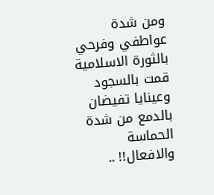ومن شدة عواطفي وفرحي بالثورة الاسلامية قمت بالسجود وعينايا تفيضان بالدمع من شدة الحماسة والافعال!! ..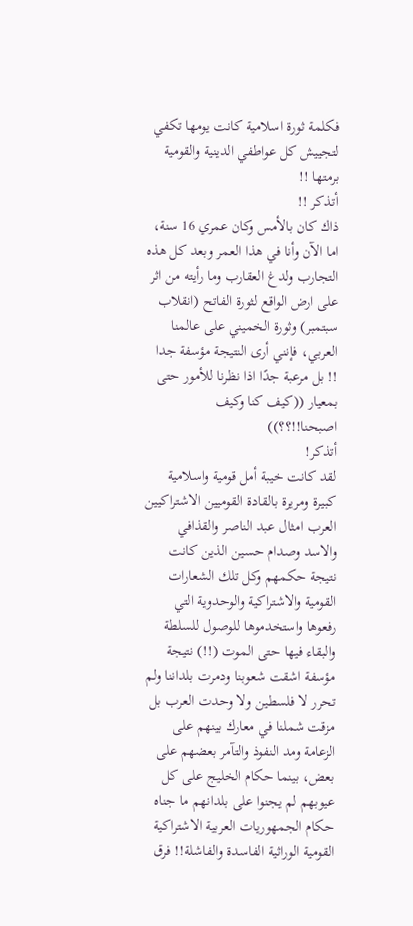فكلمة ثورة اسلامية كانت يومها تكفي لتجييش كل عواطفي الدينية والقومية برمتها !!
أتذكر !!
ذاك كان بالأمس وكان عمري 16 سنة، اما الآن وأنا في هذا العمر وبعد كل هذه التجارب ولدغ العقارب وما رأيته من اثر على ارض الواقع لثورة الفاتح (انقلاب سبتمبر) وثورة الخميني على عالمنا العربي، فإنني أرى النتيجة مؤسفة جدا !! بل مرعبة جدًا اذا نظرنا للأمور حتى بمعيار ((كيف كنا وكيف اصبحنا!!؟؟))
أتذكر!
لقد كانت خيبة أمل قومية واسلامية كبيرة ومريرة بالقادة القوميين الاشتراكيين العرب امثال عبد الناصر والقذافي والاسد وصدام حسين الذين كانت نتيجة حكمهم وكل تلك الشعارات القومية والاشتراكية والوحدوية التي رفعوها واستخدموها للوصول للسلطة والبقاء فيها حتى الموت (!!) نتيجة مؤسفة اشقت شعوبنا ودمرت بلداننا ولم تحرر لا فلسطين ولا وحدت العرب بل مزقت شملنا في معارك بينهم على الزعامة ومد النفوذ والتآمر بعضهم على بعض، بينما حكام الخليج على كل عيوبهم لم يجنوا على بلدانهم ما جناه حكام الجمهوريات العربية الاشتراكية القومية الوراثية الفاسدة والفاشلة!! فرق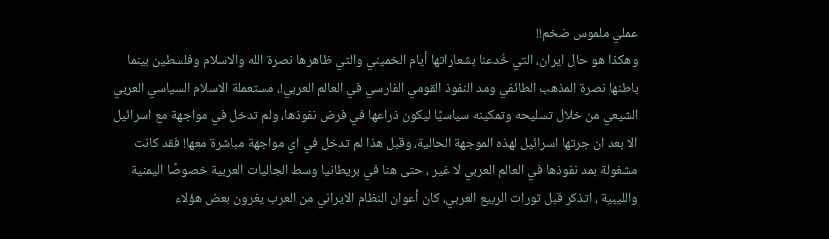عملي ملموس ضخم!!
وهكذا هو حال ايران، التي خُدعنا بشعاراتها أيام الخميني والتي ظاهرها نصرة الله والاسلام وفلسطين بينما باطنها نصرة المذهب الطائفي ومد النفوذ القومي الفارسي في العالم العربي!، مستعملة الاسلام السياسي العربي الشيعي من خلال تسليحه وتمكينه سياسيًا ليكون ذراعها في فرض نفوذها، ولم تدخل في مواجهة مع اسرائيل الا بعد ان جرتها اسرائيل لهذه الموجهة الحالية، وقبل هذا لم تدخل في اي مواجهة مباشرة معها! فقد كانت مشغولة بمد نفوذها في العالم العربي لا غير ، حتى هنا في بريطانيا وسط الجاليات العربية خصوصًا اليمنية والليبية ، اتذكر قبل ثورات الربيع العربي، كان أعوان النظام الايراني من العرب يغرون بعض هؤلاء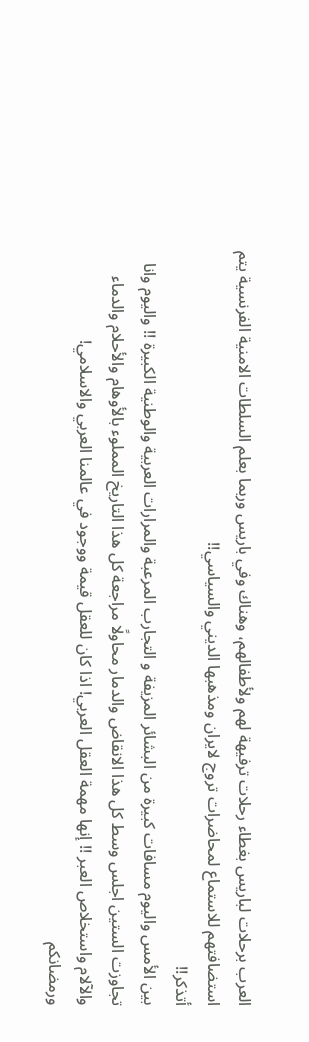العرب برحلات لباريس بغطاء رحلات ترفيهة لهم ولأطفالهم، وهناك وفي باريس وربما بعلم السلطات الامنية الفرنسية يتم استضافتهم للاستماع لمحاضرات تروج لايران ومذهبها الديني والسياسي!!
أتذكر!!
بين الأمس واليوم مسافات كبيرة من البشائر المزيفة و التجارب المرعبة والمرارات العربية والوطنية الكبيرة !! واليوم وانا تجاوزت الستين اجلس وسط كل هذا الانقاض والدمار محاولًا مراجعة كل هذا التاريخ المملوء بالأوهام والأحلام والدماء والآلام واستخلاص العبر !! إنها مهمة العقل العربي! اذا كان للعقل قيمة ووجود في عالمنا العربي والاسلامي!
ورمضانكم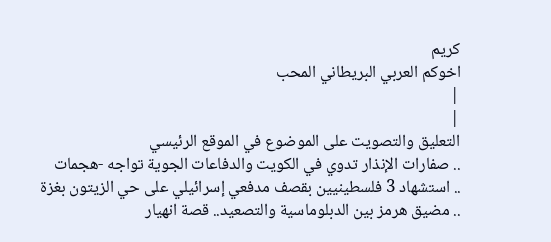كريم
اخوكم العربي البريطاني المحب
|
|
التعليق والتصويت على الموضوع في الموقع الرئيسي
.. صفارات الإنذار تدوي في الكويت والدفاعات الجوية تواجه -هجمات
.. استشهاد 3 فلسطينيين بقصف مدفعي إسرائيلي على حي الزيتون بغزة
.. مضيق هرمز بين الدبلوماسية والتصعيد.. قصة انهيار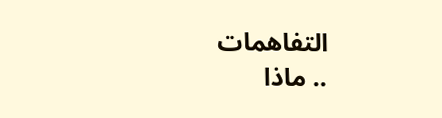التفاهمات
.. ماذا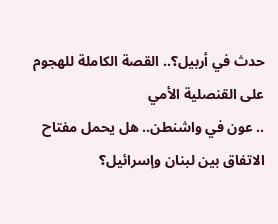حدث في أربيل؟.. القصة الكاملة للهجوم على القنصلية الأمي
.. عون في واشنطن.. هل يحمل مفتاح الاتفاق بين لبنان وإسرائيل؟